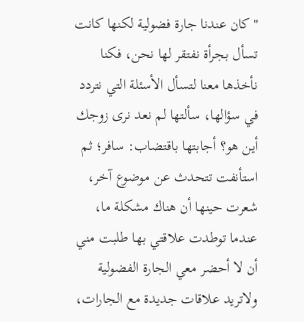" كان عندنا جارة فضولية لكنها كانت تسأل بجرأة نفتقر لها نحن، فكنا نأخذها معنا لتسأل الأسئلة التي نتردد في سؤالها، سألتها لم نعد نرى زوجك أين هو؟ أجابتها باقتضاب: سافر؛ ثم استأنفت تتحدث عن موضوع آخر، شعرت حينها أن هناك مشكلة ما، عندما توطدت علاقتي بها طلبت مني أن لا أحضر معي الجارة الفضولية ولاتريد علاقات جديدة مع الجارات،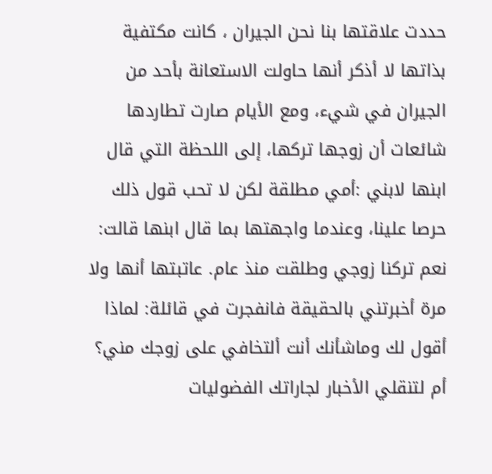حددت علاقتها بنا نحن الجيران ، كانت مكتفية بذاتها لا أذكر أنها حاولت الاستعانة بأحد من الجيران في شيء، ومع الأيام صارت تطاردها شائعات أن زوجها تركها، إلى اللحظة التي قال ابنها لابني :أمي مطلقة لكن لا تحب قول ذلك حرصا علينا، وعندما واجهتها بما قال ابنها قالت: نعم تركنا زوجي وطلقت منذ عام. عاتبتها أنها ولا مرة أخبرتني بالحقيقة فانفجرت في قائلة: لماذا أقول لك وماشأنك أنت ألتخافي على زوجك مني؟ أم لتنقلي الأخبار لجاراتك الفضوليات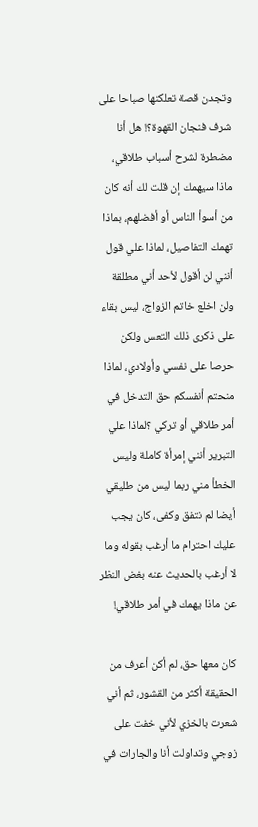وتجدن قصة تعلكنها صباحا على شرف فنجان القهوة؟! هل أنا مضطرة لشرح أسباب طلاقي، ماذا سيهمك إن قلت لك أنه كان من أسوأ الناس أو أفضلهم، بماذا تهمك التفاصيل، لماذا علي قول أنني لن أقول لأحد أني مطلقة ولن اخلع خاتم الزواج، ليس بقاء على ذكرى ذلك التعس ولكن حرصا على نفسي وأولادي، لماذا منحتم أنفسكم حق التدخل في أمر طلاقي أو تركي ؟لماذا علي التبرير أنني إمرأة كاملة وليس الخطأ مني ربما ليس من طليقي أيضا لم نتفق وكفى، كان يجب عليك احترام ما أرغب بقوله وما لا أرغب بالحديث عنه بغض النظر عن ماذا يهمك في أمر طلاقي!

كان معها حق، لم أكن أعرف من الحقيقة أكثر من القشور، ثم أني شعرت بالخزي لأني خفت على زوجي وتداولت أنا والجارات في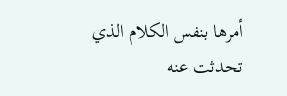أمرها بنفس الكلام الذي تحدثت عنه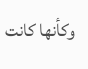وكأنها كانت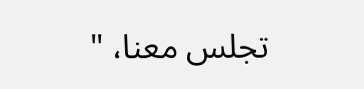تجلس معنا، "